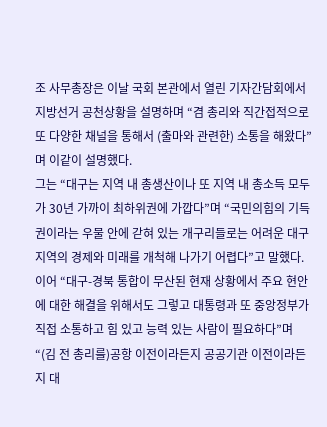조 사무총장은 이날 국회 본관에서 열린 기자간담회에서 지방선거 공천상황을 설명하며 “겸 총리와 직간접적으로 또 다양한 채널을 통해서 (출마와 관련한) 소통을 해왔다”며 이같이 설명했다.
그는 “대구는 지역 내 총생산이나 또 지역 내 총소득 모두가 30년 가까이 최하위권에 가깝다”며 “국민의힘의 기득권이라는 우물 안에 갇혀 있는 개구리들로는 어려운 대구 지역의 경제와 미래를 개척해 나가기 어렵다”고 말했다.
이어 “대구-경북 통합이 무산된 현재 상황에서 주요 현안에 대한 해결을 위해서도 그렇고 대통령과 또 중앙정부가 직접 소통하고 힘 있고 능력 있는 사람이 필요하다”며 “(김 전 총리를)공항 이전이라든지 공공기관 이전이라든지 대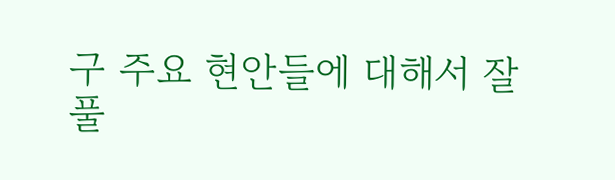구 주요 현안들에 대해서 잘 풀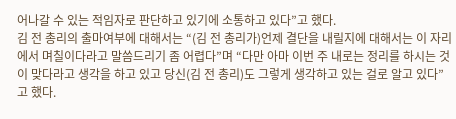어나갈 수 있는 적임자로 판단하고 있기에 소통하고 있다”고 했다.
김 전 총리의 출마여부에 대해서는 “(김 전 총리가)언제 결단을 내릴지에 대해서는 이 자리에서 며칠이다라고 말씀드리기 좀 어렵다”며 “다만 아마 이번 주 내로는 정리를 하시는 것이 맞다라고 생각을 하고 있고 당신(김 전 총리)도 그렇게 생각하고 있는 걸로 알고 있다”고 했다.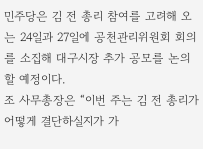민주당은 김 전 총리 참여를 고려해 오는 24일과 27일에 공천관리위원회 회의를 소집해 대구시장 추가 공모를 논의할 예정이다.
조 사무총장은 “이번 주는 김 전 총리가 어떻게 결단하실지가 가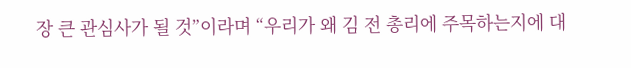장 큰 관심사가 될 것”이라며 “우리가 왜 김 전 총리에 주목하는지에 대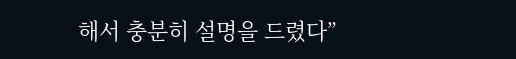해서 충분히 설명을 드렸다”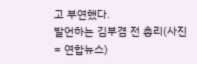고 부연했다.
발언하는 김부겸 전 총리(사진 = 연합뉴스)